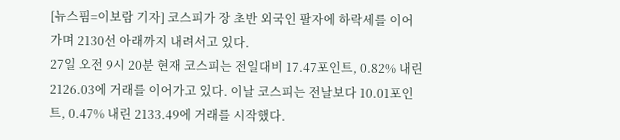[뉴스핌=이보람 기자] 코스피가 장 초반 외국인 팔자에 하락세를 이어가며 2130선 아래까지 내려서고 있다.
27일 오전 9시 20분 현재 코스피는 전일대비 17.47포인트, 0.82% 내린 2126.03에 거래를 이어가고 있다. 이날 코스피는 전날보다 10.01포인트, 0.47% 내린 2133.49에 거래를 시작했다.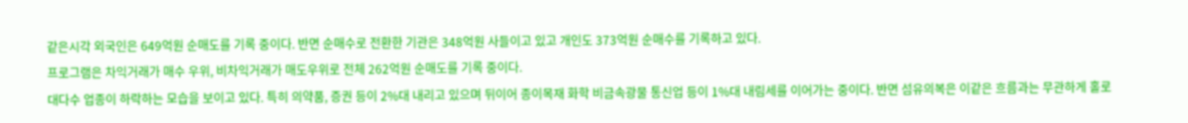같은시각 외국인은 649억원 순매도를 기록 중이다. 반면 순매수로 전환한 기관은 348억원 사들이고 있고 개인도 373억원 순매수를 기록하고 있다.
프로그램은 차익거래가 매수 우위, 비차익거래가 매도우위로 전체 262억원 순매도를 기록 중이다.
대다수 업종이 하락하는 모습을 보이고 있다. 특히 의약품, 증권 등이 2%대 내리고 있으며 뒤이어 종이목재 화학 비금속광물 통신업 등이 1%대 내림세를 이어가는 중이다. 반면 섬유의복은 이같은 흐름과는 무관하게 홀로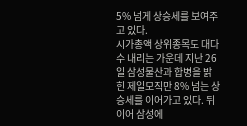5% 넘게 상승세를 보여주고 있다.
시가총액 상위종목도 대다수 내리는 가운데 지난 26일 삼성물산과 합병을 밝힌 제일모직만 8% 넘는 상승세를 이어가고 있다. 뒤이어 삼성에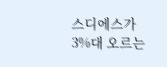스디에스가 3%대 오르는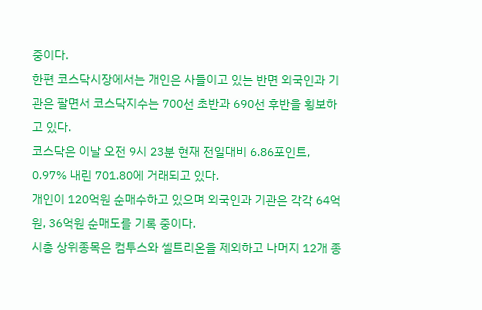중이다.
한편 코스닥시장에서는 개인은 사들이고 있는 반면 외국인과 기관은 팔면서 코스닥지수는 700선 초반과 690선 후반을 횡보하고 있다.
코스닥은 이날 오전 9시 23분 현재 전일대비 6.86포인트, 0.97% 내린 701.80에 거래되고 있다.
개인이 120억원 순매수하고 있으며 외국인과 기관은 각각 64억원, 36억원 순매도를 기록 중이다.
시총 상위종목은 컴투스와 셀트리온을 제외하고 나머지 12개 종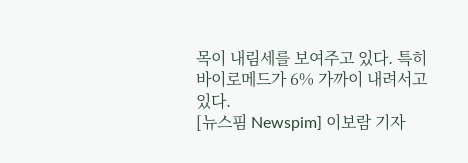목이 내림세를 보여주고 있다. 특히 바이로메드가 6% 가까이 내려서고 있다.
[뉴스핌 Newspim] 이보람 기자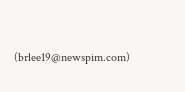(brlee19@newspim.com)